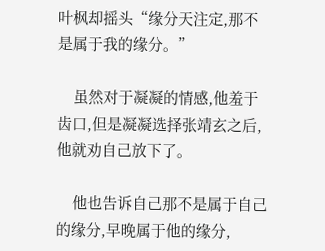叶枫却摇头“缘分天注定,那不是属于我的缘分。”

    虽然对于凝凝的情感,他羞于齿口,但是凝凝选择张靖玄之后,他就劝自己放下了。

    他也告诉自己那不是属于自己的缘分,早晚属于他的缘分,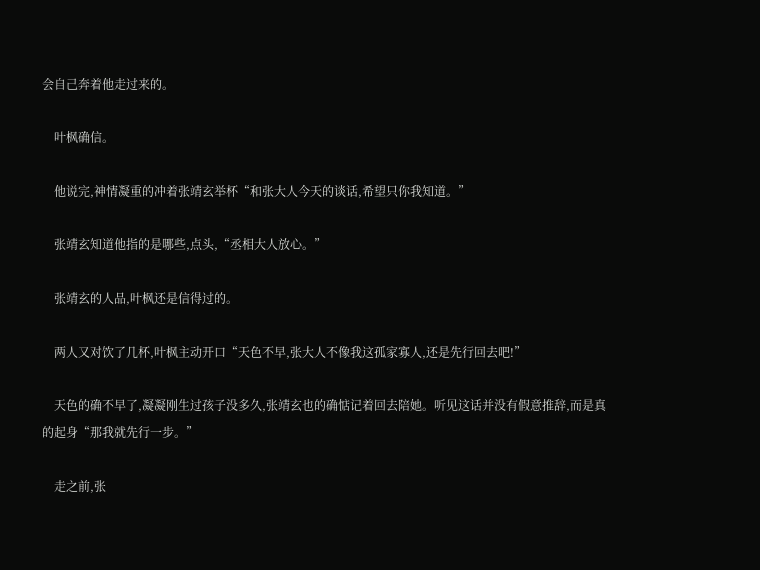会自己奔着他走过来的。

    叶枫确信。

    他说完,神情凝重的冲着张靖玄举杯“和张大人今天的谈话,希望只你我知道。”

    张靖玄知道他指的是哪些,点头,“丞相大人放心。”

    张靖玄的人品,叶枫还是信得过的。

    两人又对饮了几杯,叶枫主动开口“天色不早,张大人不像我这孤家寡人,还是先行回去吧!”

    天色的确不早了,凝凝刚生过孩子没多久,张靖玄也的确惦记着回去陪她。听见这话并没有假意推辞,而是真的起身“那我就先行一步。”

    走之前,张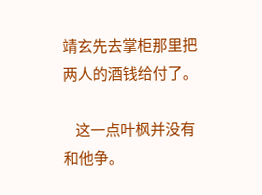靖玄先去掌柜那里把两人的酒钱给付了。

    这一点叶枫并没有和他争。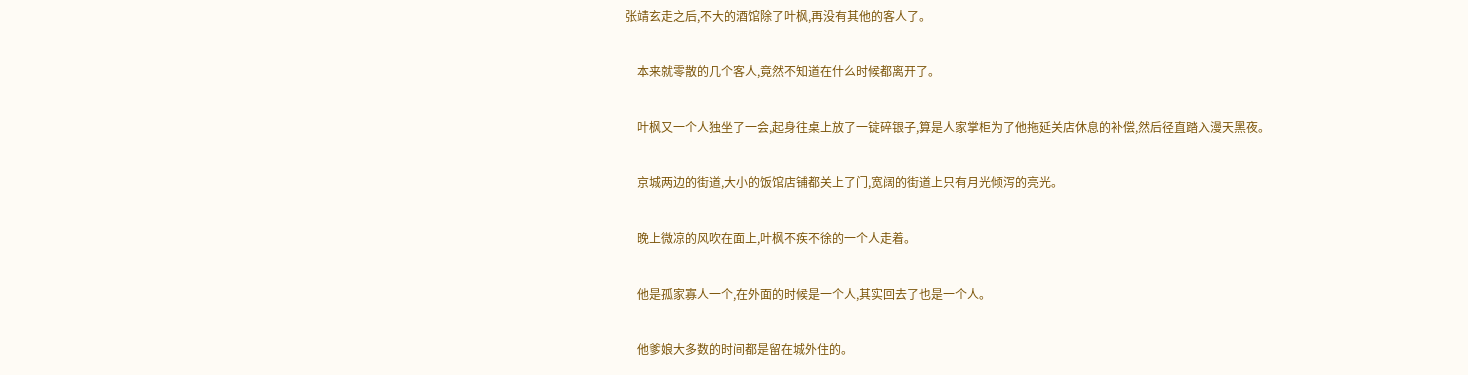张靖玄走之后,不大的酒馆除了叶枫,再没有其他的客人了。

    本来就零散的几个客人,竟然不知道在什么时候都离开了。

    叶枫又一个人独坐了一会,起身往桌上放了一锭碎银子,算是人家掌柜为了他拖延关店休息的补偿,然后径直踏入漫天黑夜。

    京城两边的街道,大小的饭馆店铺都关上了门,宽阔的街道上只有月光倾泻的亮光。

    晚上微凉的风吹在面上,叶枫不疾不徐的一个人走着。

    他是孤家寡人一个,在外面的时候是一个人,其实回去了也是一个人。

    他爹娘大多数的时间都是留在城外住的。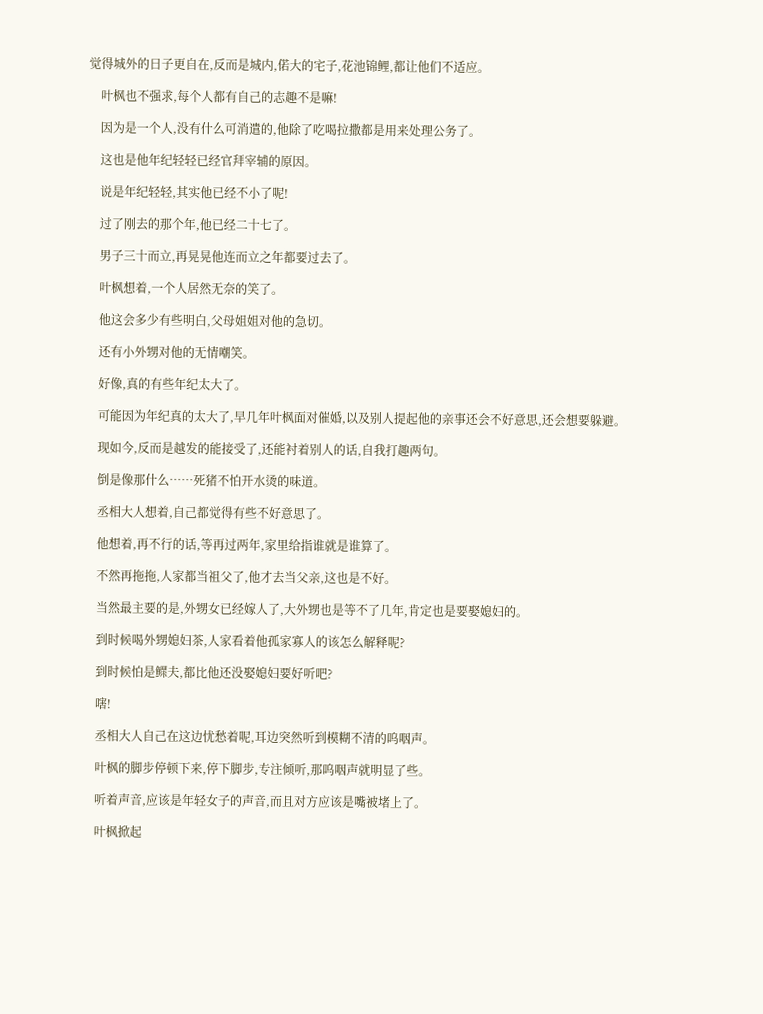觉得城外的日子更自在,反而是城内,偌大的宅子,花池锦鲤,都让他们不适应。

    叶枫也不强求,每个人都有自己的志趣不是嘛!

    因为是一个人,没有什么可消遣的,他除了吃喝拉撒都是用来处理公务了。

    这也是他年纪轻轻已经官拜宰辅的原因。

    说是年纪轻轻,其实他已经不小了呢!

    过了刚去的那个年,他已经二十七了。

    男子三十而立,再晃晃他连而立之年都要过去了。

    叶枫想着,一个人居然无奈的笑了。

    他这会多少有些明白,父母姐姐对他的急切。

    还有小外甥对他的无情嘲笑。

    好像,真的有些年纪太大了。

    可能因为年纪真的太大了,早几年叶枫面对催婚,以及别人提起他的亲事还会不好意思,还会想要躲避。

    现如今,反而是越发的能接受了,还能衬着别人的话,自我打趣两句。

    倒是像那什么……死猪不怕开水烫的味道。

    丞相大人想着,自己都觉得有些不好意思了。

    他想着,再不行的话,等再过两年,家里给指谁就是谁算了。

    不然再拖拖,人家都当祖父了,他才去当父亲,这也是不好。

    当然最主要的是,外甥女已经嫁人了,大外甥也是等不了几年,肯定也是要娶媳妇的。

    到时候喝外甥媳妇茶,人家看着他孤家寡人的该怎么解释呢?

    到时候怕是鳏夫,都比他还没娶媳妇要好听吧?

    嗐!

    丞相大人自己在这边忧愁着呢,耳边突然听到模糊不清的呜咽声。

    叶枫的脚步停顿下来,停下脚步,专注倾听,那呜咽声就明显了些。

    听着声音,应该是年轻女子的声音,而且对方应该是嘴被堵上了。

    叶枫掀起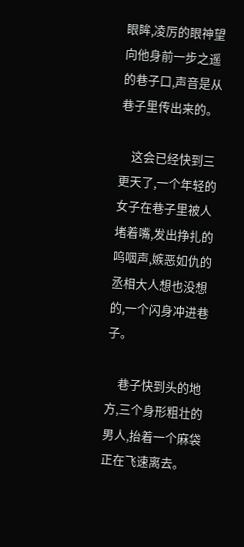眼眸,凌厉的眼神望向他身前一步之遥的巷子口,声音是从巷子里传出来的。

    这会已经快到三更天了,一个年轻的女子在巷子里被人堵着嘴,发出挣扎的呜咽声,嫉恶如仇的丞相大人想也没想的,一个闪身冲进巷子。

    巷子快到头的地方,三个身形粗壮的男人,抬着一个麻袋正在飞速离去。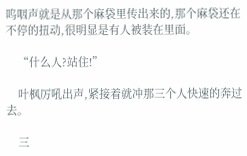呜咽声就是从那个麻袋里传出来的,那个麻袋还在不停的扭动,很明显是有人被装在里面。

    “什么人?站住!”

    叶枫厉吼出声,紧接着就冲那三个人快速的奔过去。

    三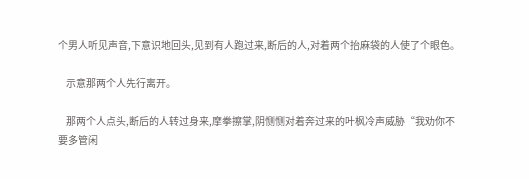个男人听见声音,下意识地回头,见到有人跑过来,断后的人,对着两个抬麻袋的人使了个眼色。

    示意那两个人先行离开。

    那两个人点头,断后的人转过身来,摩拳擦掌,阴恻恻对着奔过来的叶枫冷声威胁“我劝你不要多管闲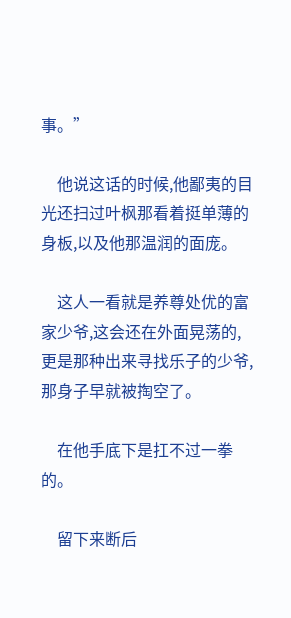事。”

    他说这话的时候,他鄙夷的目光还扫过叶枫那看着挺单薄的身板,以及他那温润的面庞。

    这人一看就是养尊处优的富家少爷,这会还在外面晃荡的,更是那种出来寻找乐子的少爷,那身子早就被掏空了。

    在他手底下是扛不过一拳的。

    留下来断后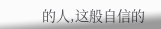的人,这般自信的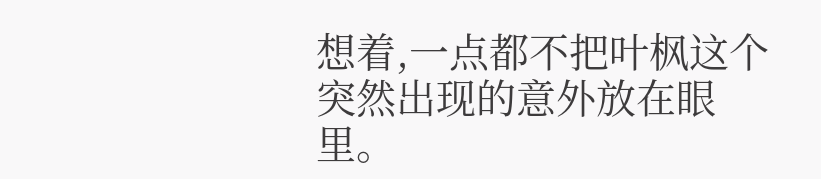想着,一点都不把叶枫这个突然出现的意外放在眼里。